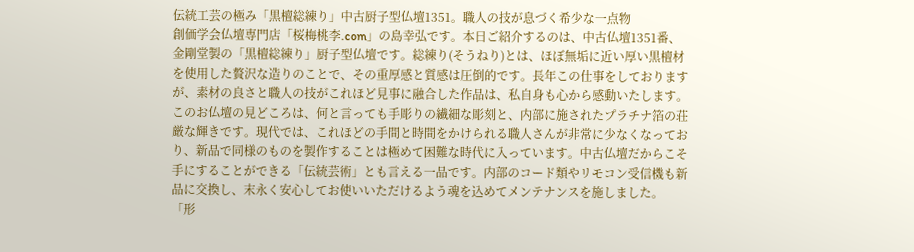伝統工芸の極み「黒檀総練り」中古厨子型仏壇1351。職人の技が息づく希少な一点物
創価学会仏壇専門店「桜梅桃李.com」の島幸弘です。本日ご紹介するのは、中古仏壇1351番、金剛堂製の「黒檀総練り」厨子型仏壇です。総練り(そうねり)とは、ほぼ無垢に近い厚い黒檀材を使用した贅沢な造りのことで、その重厚感と質感は圧倒的です。長年この仕事をしておりますが、素材の良さと職人の技がこれほど見事に融合した作品は、私自身も心から感動いたします。
このお仏壇の見どころは、何と言っても手彫りの繊細な彫刻と、内部に施されたプラチナ箔の荘厳な輝きです。現代では、これほどの手間と時間をかけられる職人さんが非常に少なくなっており、新品で同様のものを製作することは極めて困難な時代に入っています。中古仏壇だからこそ手にすることができる「伝統芸術」とも言える一品です。内部のコード類やリモコン受信機も新品に交換し、末永く安心してお使いいただけるよう魂を込めてメンテナンスを施しました。
「形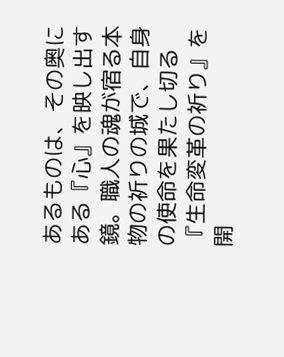あるものは、その奥にある『心』を映し出す鏡。職人の魂が宿る本物の祈りの城で、自身の使命を果たし切る『生命変革の祈り』を開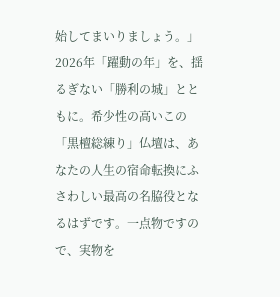始してまいりましょう。」
2026年「躍動の年」を、揺るぎない「勝利の城」とともに。希少性の高いこの「黒檀総練り」仏壇は、あなたの人生の宿命転換にふさわしい最高の名脇役となるはずです。一点物ですので、実物を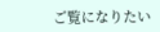ご覧になりたい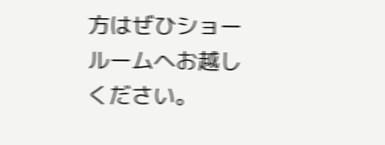方はぜひショールームへお越しください。